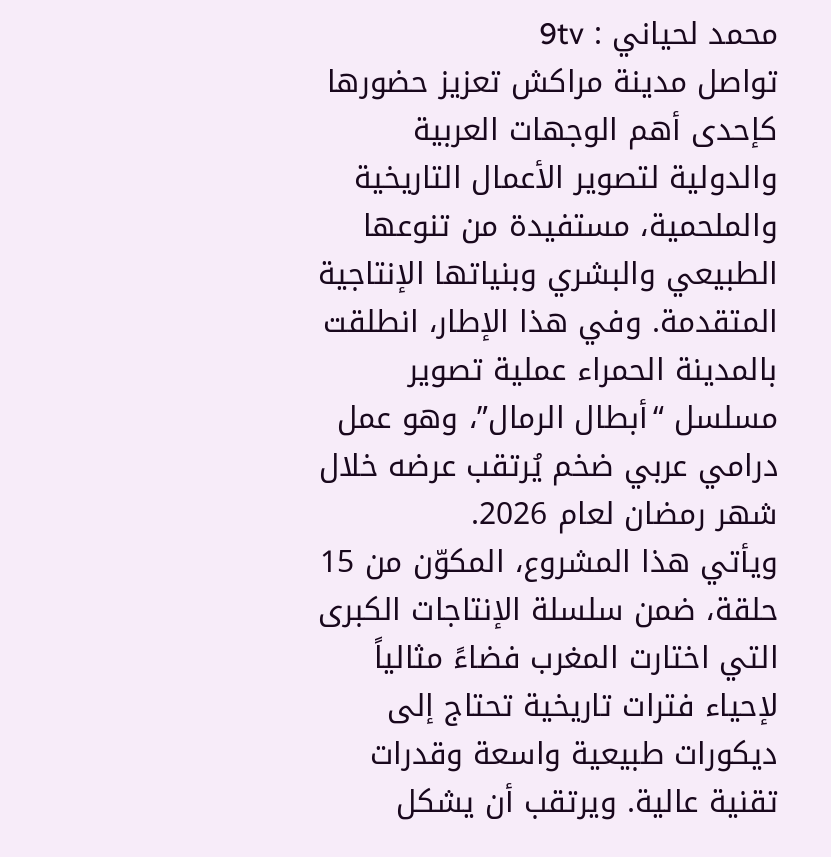محمد لحياني : 9tv
تواصل مدينة مراكش تعزيز حضورها كإحدى أهم الوجهات العربية والدولية لتصوير الأعمال التاريخية والملحمية، مستفيدة من تنوعها الطبيعي والبشري وبنياتها الإنتاجية المتقدمة. وفي هذا الإطار، انطلقت بالمدينة الحمراء عملية تصوير مسلسل “أبطال الرمال”، وهو عمل درامي عربي ضخم يُرتقب عرضه خلال شهر رمضان لعام 2026.
ويأتي هذا المشروع، المكوّن من 15 حلقة، ضمن سلسلة الإنتاجات الكبرى التي اختارت المغرب فضاءً مثالياً لإحياء فترات تاريخية تحتاج إلى ديكورات طبيعية واسعة وقدرات تقنية عالية. ويرتقب أن يشكل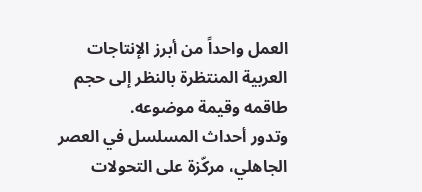العمل واحداً من أبرز الإنتاجات العربية المنتظرة بالنظر إلى حجم طاقمه وقيمة موضوعه.
وتدور أحداث المسلسل في العصر الجاهلي، مركّزة على التحولات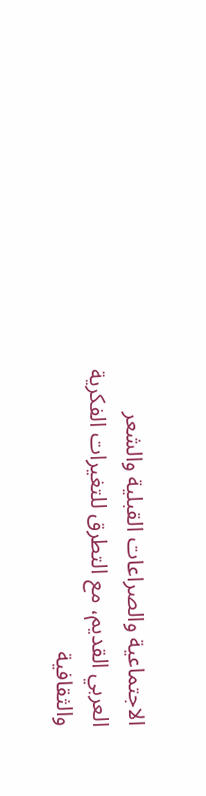الاجتماعية والصراعات القبلية والشعر العربي القديم، مع التطرق للتغيرات الفكرية والثقافية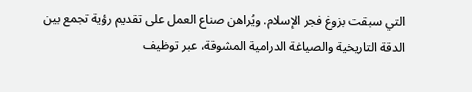التي سبقت بزوغ فجر الإسلام. ويُراهن صناع العمل على تقديم رؤية تجمع بين الدقة التاريخية والصياغة الدرامية المشوقة، عبر توظيف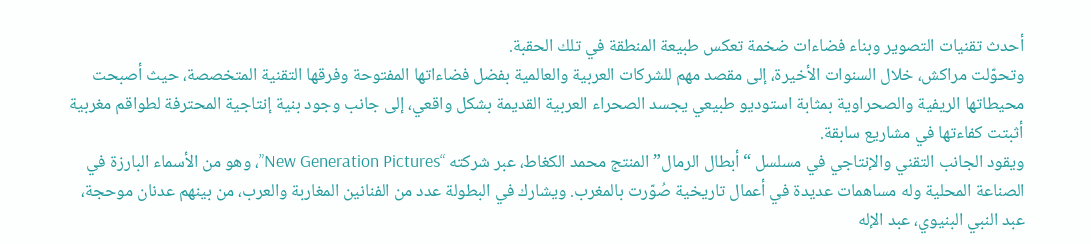أحدث تقنيات التصوير وبناء فضاءات ضخمة تعكس طبيعة المنطقة في تلك الحقبة.
وتحوّلت مراكش، خلال السنوات الأخيرة، إلى مقصد مهم للشركات العربية والعالمية بفضل فضاءاتها المفتوحة وفرقها التقنية المتخصصة، حيث أصبحت محيطاتها الريفية والصحراوية بمثابة استوديو طبيعي يجسد الصحراء العربية القديمة بشكل واقعي، إلى جانب وجود بنية إنتاجية المحترفة لطواقم مغربية أثبتت كفاءتها في مشاريع سابقة.
ويقود الجانب التقني والإنتاجي في مسلسل “أبطال الرمال” المنتج محمد الكغاط، عبر شركته “New Generation Pictures”، وهو من الأسماء البارزة في الصناعة المحلية وله مساهمات عديدة في أعمال تاريخية صُوّرت بالمغرب. ويشارك في البطولة عدد من الفنانين المغاربة والعرب، من بينهم عدنان موحجة، عبد النبي البنيوي، عبد الإله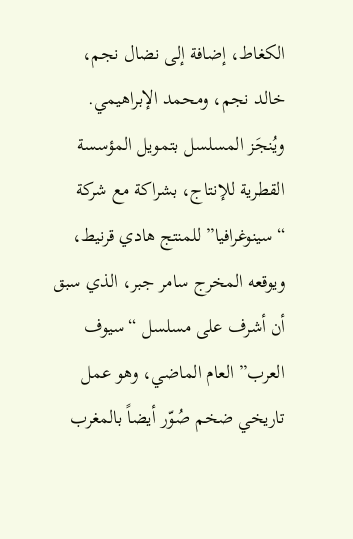الكغاط، إضافة إلى نضال نجم، خالد نجم، ومحمد الإبراهيمي.
ويُنجَز المسلسل بتمويل المؤسسة القطرية للإنتاج، بشراكة مع شركة “سينوغرافيا” للمنتج هادي قرنيط، ويوقعه المخرج سامر جبر، الذي سبق أن أشرف على مسلسل “سيوف العرب” العام الماضي، وهو عمل تاريخي ضخم صُوّر أيضاً بالمغرب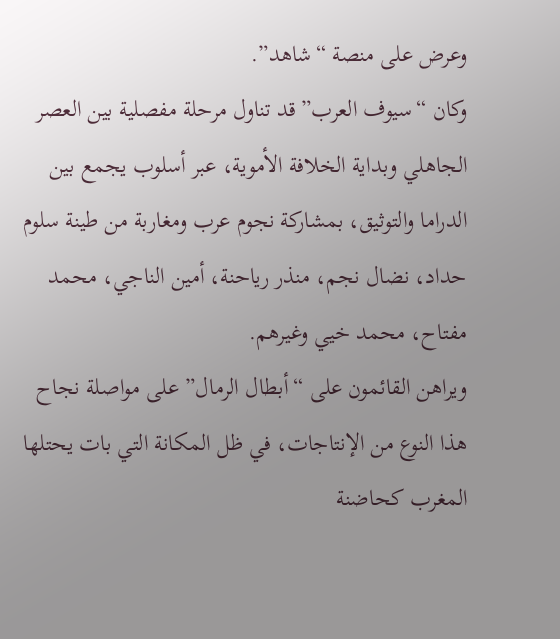وعرض على منصة “شاهد”.
وكان “سيوف العرب” قد تناول مرحلة مفصلية بين العصر الجاهلي وبداية الخلافة الأموية، عبر أسلوب يجمع بين الدراما والتوثيق، بمشاركة نجوم عرب ومغاربة من طينة سلوم حداد، نضال نجم، منذر رياحنة، أمين الناجي، محمد مفتاح، محمد خيي وغيرهم.
ويراهن القائمون على “أبطال الرمال” على مواصلة نجاح هذا النوع من الإنتاجات، في ظل المكانة التي بات يحتلها المغرب كحاضنة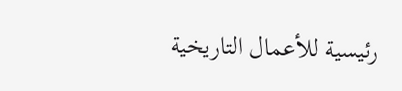رئيسية للأعمال التاريخية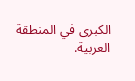الكبرى في المنطقة العربية.